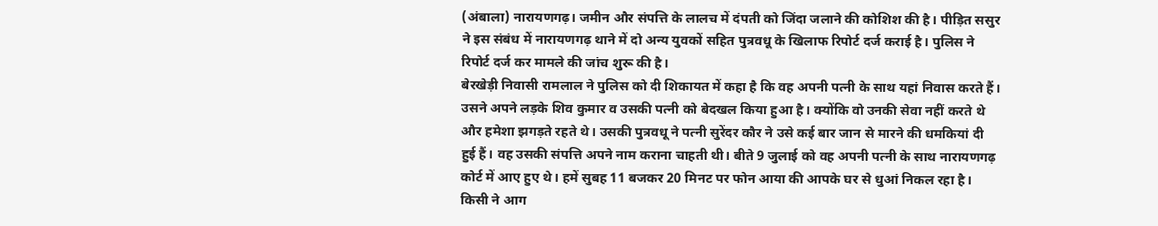(अंबाला) नारायणगढ़। जमीन और संपत्ति के लालच में दंपती को जिंदा जलाने की कोशिश की है। पीड़ित ससुर ने इस संबंध में नारायणगढ़ थाने में दो अन्य युवकों सहित पुत्रवधू के खिलाफ रिपोर्ट दर्ज कराई है। पुलिस ने रिपोर्ट दर्ज कर मामले की जांच शुरू की है।
बेरखेड़ी निवासी रामलाल ने पुलिस को दी शिकायत में कहा है कि वह अपनी पत्नी के साथ यहां निवास करते हैं। उसने अपने लड़के शिव कुमार व उसकी पत्नी को बेदखल किया हुआ है। क्योंकि वो उनकी सेवा नहीं करते थे और हमेशा झगड़ते रहते थे। उसकी पुत्रवधू ने पत्नी सुरेंदर कौर ने उसे कई बार जान से मारने की धमकियां दी हुई हैं। वह उसकी संपत्ति अपने नाम कराना चाहती थी। बीते 9 जुलाई को वह अपनी पत्नी के साथ नारायणगढ़ कोर्ट में आए हुए थे। हमें सुबह 11 बजकर 20 मिनट पर फोन आया की आपके घर से धुआं निकल रहा है। किसी ने आग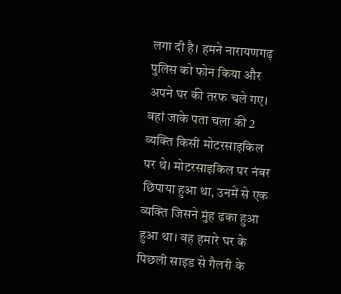लगा दी है। हमने नारायणगढ़ पुलिस को फोन किया और अपने घर की तरफ चले गए। वहां जाके पता चला की 2 व्यक्ति किसी मोटरसाइकिल पर थे। मोटरसाइकिल पर नंबर छिपाया हुआ था, उनमें से एक व्यक्ति जिसने मुंह ढका हुआ हुआ था। वह हमारे घर के पिछली साइड से गैलरी के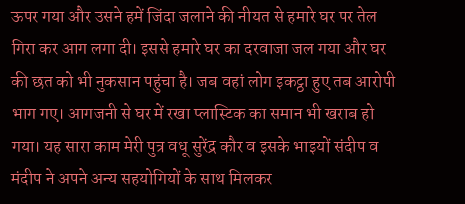ऊपर गया और उसने हमें जिंदा जलाने की नीयत से हमारे घर पर तेल गिरा कर आग लगा दी। इससे हमारे घर का दरवाजा जल गया और घर की छत को भी नुकसान पहुंचा है। जब वहां लोग इकट्ठा हुए तब आरोपी भाग गए। आगजनी से घर में रखा प्लास्टिक का समान भी खराब हो गया। यह सारा काम मेरी पुत्र वधू सुरेंद्र कौर व इसके भाइयों संदीप व मंदीप ने अपने अन्य सहयोगियों के साथ मिलकर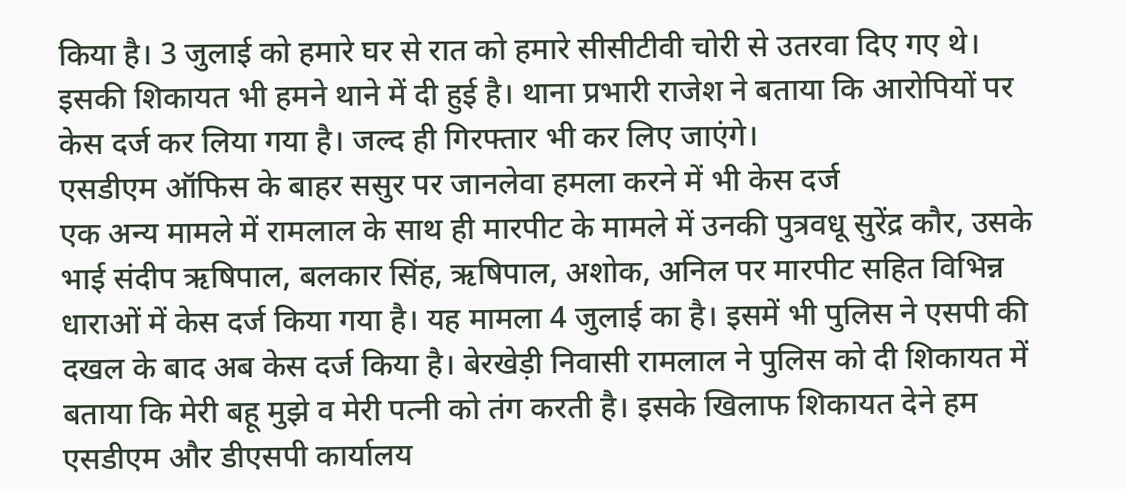किया है। 3 जुलाई को हमारे घर से रात को हमारे सीसीटीवी चोरी से उतरवा दिए गए थे। इसकी शिकायत भी हमने थाने में दी हुई है। थाना प्रभारी राजेश ने बताया कि आरोपियों पर केस दर्ज कर लिया गया है। जल्द ही गिरफ्तार भी कर लिए जाएंगे।
एसडीएम ऑफिस के बाहर ससुर पर जानलेवा हमला करने में भी केस दर्ज
एक अन्य मामले में रामलाल के साथ ही मारपीट के मामले में उनकी पुत्रवधू सुरेंद्र कौर, उसके भाई संदीप ऋषिपाल, बलकार सिंह, ऋषिपाल, अशोक, अनिल पर मारपीट सहित विभिन्न धाराओं में केस दर्ज किया गया है। यह मामला 4 जुलाई का है। इसमें भी पुलिस ने एसपी की दखल के बाद अब केस दर्ज किया है। बेरखेड़ी निवासी रामलाल ने पुलिस को दी शिकायत में बताया कि मेरी बहू मुझे व मेरी पत्नी को तंग करती है। इसके खिलाफ शिकायत देने हम एसडीएम और डीएसपी कार्यालय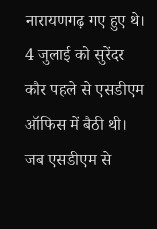नारायणगढ़ गए हुए थे।
4 जुलाई को सुरेंदर कौर पहले से एसडीएम ऑफिस में बैठी थी। जब एसडीएम से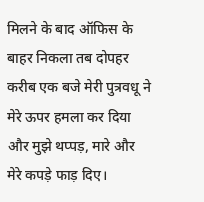मिलने के बाद ऑफिस के बाहर निकला तब दोपहर करीब एक बजे मेरी पुत्रवधू ने मेरे ऊपर हमला कर दिया और मुझे थप्पड़, मारे और मेरे कपड़े फाड़ दिए।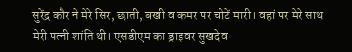सुरेंद्र कौर ने मेरे सिर, छाती, बखी व कमर पर चोटें मारी। वहां पर मेरे साथ मेरी पत्नी शांति थी। एसडीएम का ड्राइवर सुखदेव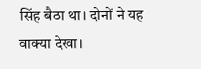सिंह बैठा था। दोनों ने यह वाक्या देखा।